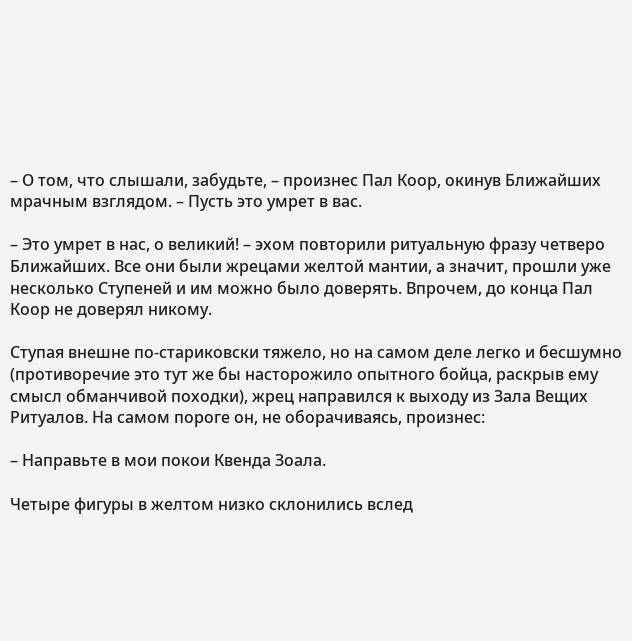– О том, что слышали, забудьте, – произнес Пал Коор, окинув Ближайших мрачным взглядом. – Пусть это умрет в вас.

– Это умрет в нас, о великий! – эхом повторили ритуальную фразу четверо Ближайших. Все они были жрецами желтой мантии, а значит, прошли уже несколько Ступеней и им можно было доверять. Впрочем, до конца Пал Коор не доверял никому.

Ступая внешне по-стариковски тяжело, но на самом деле легко и бесшумно (противоречие это тут же бы насторожило опытного бойца, раскрыв ему смысл обманчивой походки), жрец направился к выходу из Зала Вещих Ритуалов. На самом пороге он, не оборачиваясь, произнес:

– Направьте в мои покои Квенда Зоала.

Четыре фигуры в желтом низко склонились вслед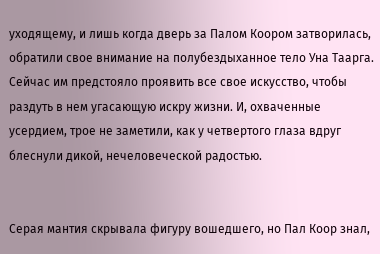уходящему, и лишь когда дверь за Палом Коором затворилась, обратили свое внимание на полубездыханное тело Уна Таарга. Сейчас им предстояло проявить все свое искусство, чтобы раздуть в нем угасающую искру жизни. И, охваченные усердием, трое не заметили, как у четвертого глаза вдруг блеснули дикой, нечеловеческой радостью.


Серая мантия скрывала фигуру вошедшего, но Пал Коор знал,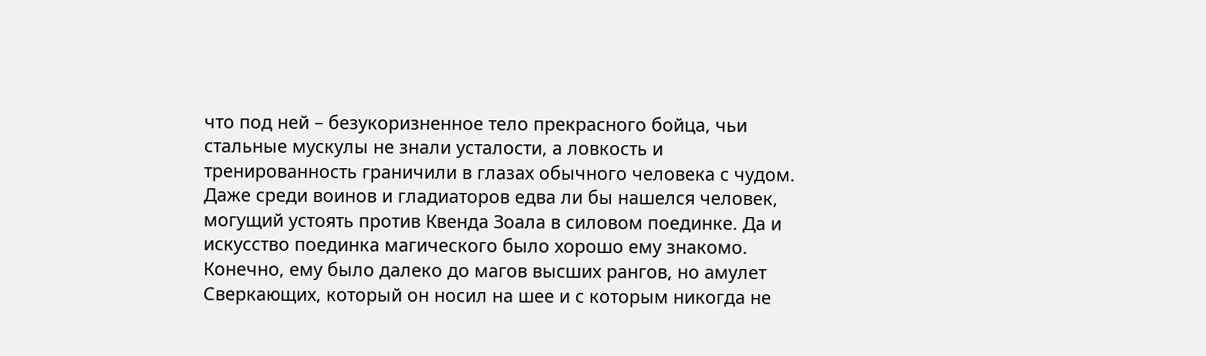что под ней – безукоризненное тело прекрасного бойца, чьи стальные мускулы не знали усталости, а ловкость и тренированность граничили в глазах обычного человека с чудом. Даже среди воинов и гладиаторов едва ли бы нашелся человек, могущий устоять против Квенда Зоала в силовом поединке. Да и искусство поединка магического было хорошо ему знакомо. Конечно, ему было далеко до магов высших рангов, но амулет Сверкающих, который он носил на шее и с которым никогда не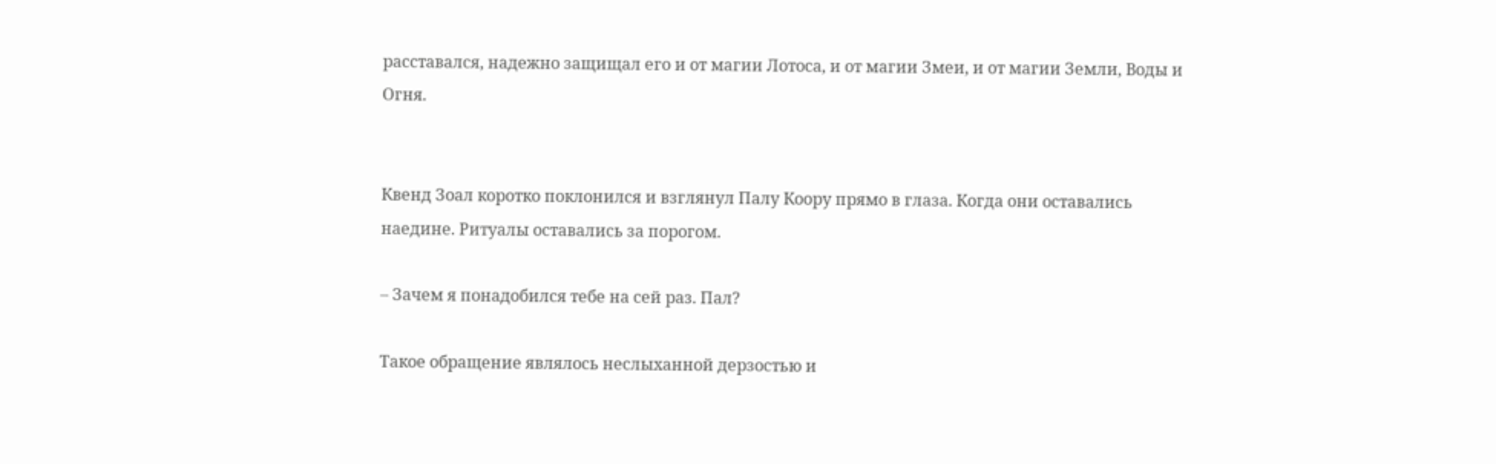расставался, надежно защищал его и от магии Лотоса, и от магии Змеи, и от магии Земли, Воды и Огня.


Квенд Зоал коротко поклонился и взглянул Палу Коору прямо в глаза. Когда они оставались наедине. Ритуалы оставались за порогом.

– Зачем я понадобился тебе на сей раз. Пал?

Такое обращение являлось неслыханной дерзостью и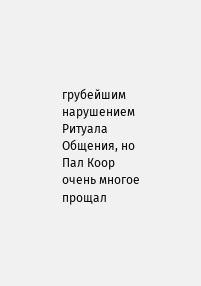грубейшим нарушением Ритуала Общения, но Пал Коор очень многое прощал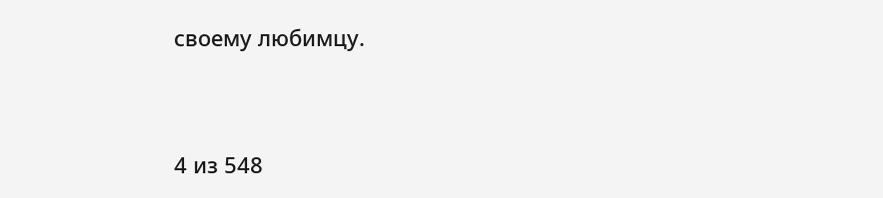своему любимцу.



4 из 548